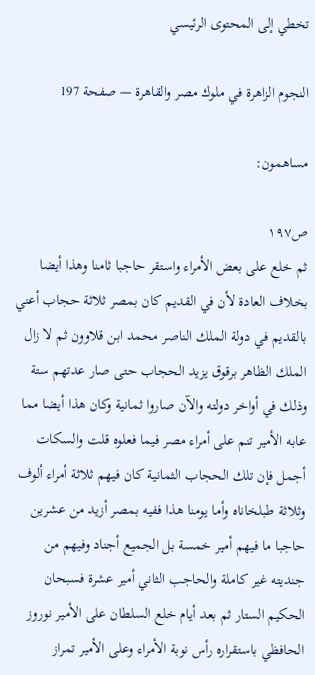تخطي إلى المحتوى الرئيسي

النجوم الزاهرة في ملوك مصر والقاهرة — صفحة 197

مساهمون:

ص١٩٧
ثم خلع على بعض الأمراء واستقر حاجبا ثامنا وهذا أيضا بخلاف العادة لأن في القديم كان بمصر ثلاثة حجاب أعني بالقديم في دولة الملك الناصر محمد ابن قلاوون ثم لا زال الملك الظاهر برقوق يزيد الحجاب حتى صار عدتهم ستة وذلك في أواخر دولته والآن صاروا ثمانية وكان هذا أيضا مما عابه الأمير تنم على أمراء مصر فيما فعلوه قلت والسكات أجمل فإن تلك الحجاب الثمانية كان فيهم ثلاثة أمراء ألوف وثلاثة طبلخاناه وأما يومنا هذا ففيه بمصر أزيد من عشرين حاجبا ما فيهم أمير خمسة بل الجميع أجناد وفيهم من جنديته غير كاملة والحاجب الثاني أمير عشرة فسبحان الحكيم الستار ثم بعد أيام خلع السلطان على الأمير نوروز الحافظي باستقراره رأس نوبة الأمراء وعلى الأمير تمراز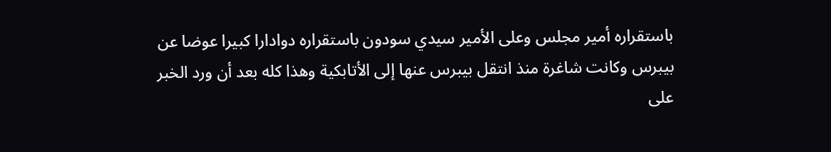باستقراره أمير مجلس وعلى الأمير سيدي سودون باستقراره دوادارا كبيرا عوضا عن بيبرس وكانت شاغرة منذ انتقل بيبرس عنها إلى الأتابكية وهذا كله بعد أن ورد الخبر على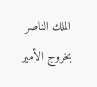الملك الناصر بخروج الأمير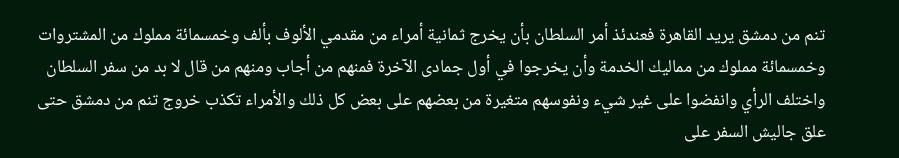تنم من دمشق يريد القاهرة فعندئذ أمر السلطان بأن يخرج ثمانية أمراء من مقدمي الألوف بألف وخمسمائة مملوك من المشتروات وخمسمائة مملوك من مماليك الخدمة وأن يخرجوا في أول جمادى الآخرة فمنهم من أجاب ومنهم من قال لا بد من سفر السلطان واختلف الرأي وانفضوا على غير شيء ونفوسهم متغيرة من بعضهم على بعض كل ذلك والأمراء تكذب خروج تنم من دمشق حتى علق جاليش السفر على